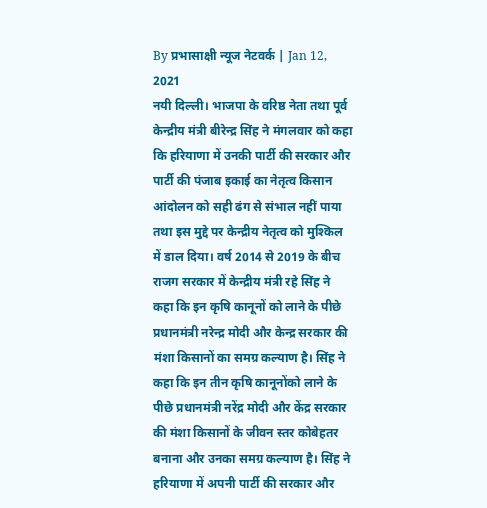By प्रभासाक्षी न्यूज नेटवर्क | Jan 12, 2021
नयी दिल्ली। भाजपा के वरिष्ठ नेता तथा पूर्व केन्द्रीय मंत्री बीरेन्द्र सिंह ने मंगलवार को कहा कि हरियाणा में उनकी पार्टी की सरकार और पार्टी की पंजाब इकाई का नेतृत्व किसान आंदोलन को सही ढंग से संभाल नहीं पाया तथा इस मुद्दे पर केन्द्रीय नेतृत्व को मुश्किल में डाल दिया। वर्ष 2014 से 2019 के बीच राजग सरकार में केन्द्रीय मंत्री रहे सिंह ने कहा कि इन कृषि कानूनों को लाने के पीछे प्रधानमंत्री नरेन्द्र मोदी और केन्द्र सरकार की मंशा किसानों का समग्र कल्याण है। सिंह ने कहा कि इन तीन कृषि कानूनोंको लाने के पीछे प्रधानमंत्री नरेंद्र मोदी और केंद्र सरकार की मंशा किसानों के जीवन स्तर कोबेहतर बनाना और उनका समग्र कल्याण है। सिंह ने हरियाणा में अपनी पार्टी की सरकार और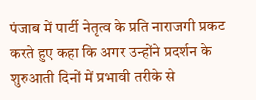पंजाब में पार्टी नेतृत्व के प्रति नाराजगी प्रकट करते हुए कहा कि अगर उन्होंने प्रदर्शन के शुरुआती दिनों में प्रभावी तरीके से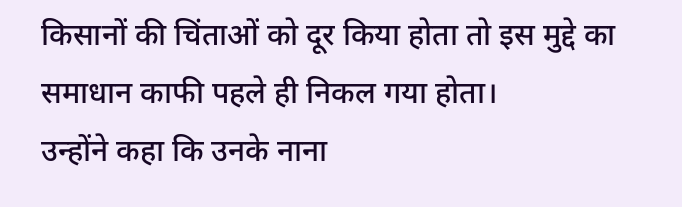किसानों की चिंताओं को दूर किया होता तो इस मुद्दे का समाधान काफी पहले ही निकल गया होता।
उन्होंने कहा कि उनके नाना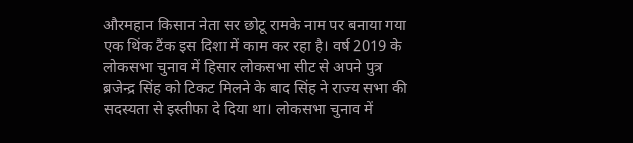औरमहान किसान नेता सर छोटू रामके नाम पर बनाया गया एक थिंक टैंक इस दिशा में काम कर रहा है। वर्ष 2019 के लोकसभा चुनाव में हिसार लोकसभा सीट से अपने पुत्र ब्रजेन्द्र सिंह को टिकट मिलने के बाद सिंह ने राज्य सभा की सदस्यता से इस्तीफा दे दिया था। लोकसभा चुनाव में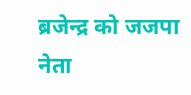ब्रजेन्द्र को जजपा नेता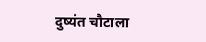दुष्यंत चौटाला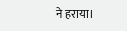ने हराया।